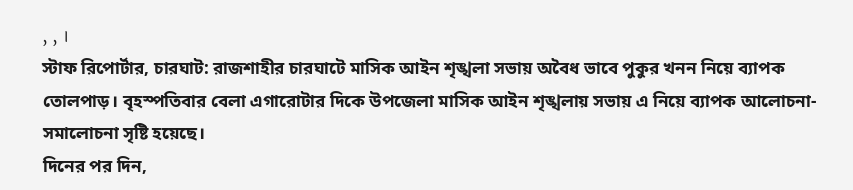, , ।
স্টাফ রিপোর্টার, চারঘাট: রাজশাহীর চারঘাটে মাসিক আইন শৃঙ্খলা সভায় অবৈধ ভাবে পুকুর খনন নিয়ে ব্যাপক তোলপাড়। বৃহস্পতিবার বেলা এগারোটার দিকে উপজেলা মাসিক আইন শৃঙ্খলায় সভায় এ নিয়ে ব্যাপক আলোচনা-সমালোচনা সৃষ্টি হয়েছে।
দিনের পর দিন,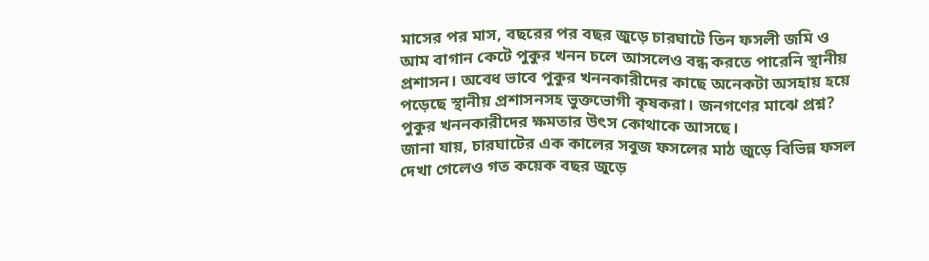মাসের পর মাস, বছরের পর বছর জুড়ে চারঘাটে তিন ফসলী জমি ও আম বাগান কেটে পুকুর খনন চলে আসলেও বন্ধ করতে পারেনি স্থানীয় প্রশাসন। অবেধ ভাবে পুকুর খননকারীদের কাছে অনেকটা অসহায় হয়ে পড়েছে স্থানীয় প্রশাসনসহ ভুক্তভোগী কৃষকরা। জনগণের মাঝে প্রশ্ন? পুকুর খননকারীদের ক্ষমতার উৎস কোথাকে আসছে।
জানা যায়, চারঘাটের এক কালের সবুজ ফসলের মাঠ জুড়ে বিভিন্ন ফসল দেখা গেলেও গত কয়েক বছর জুড়ে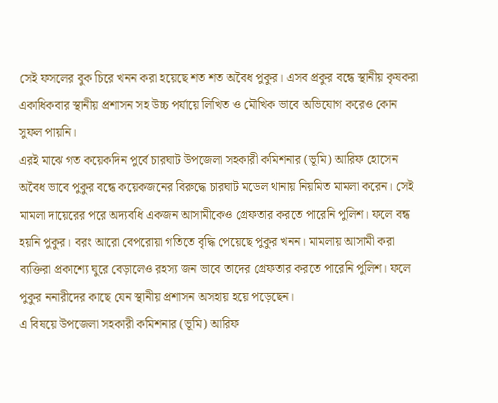সেই ফসলের বুক চিরে খনন করা হয়েছে শত শত অবৈধ পুকুর। এসব প্রকুর বন্ধে স্থানীয় কৃষকরা একাধিকবার স্থানীয় প্রশাসন সহ উচ্চ পর্যায়ে লিখিত ও মৌখিক ভাবে অভিযোগ করেও কোন সুফল পায়নি।
এরই মাঝে গত কয়েকদিন পুর্বে চারঘাট উপজেলা সহকারী কমিশনার (ভূমি) আরিফ হোসেন অবৈধ ভাবে পুকুর বন্ধে কয়েকজনের বিরুদ্ধে চারঘাট মডেল থানায় নিয়মিত মামলা করেন। সেই মামলা দায়েরের পরে অদ্যবধি একজন আসামীকেও গ্রেফতার করতে পারেনি পুলিশ। ফলে বন্ধ হয়নি পুকুর। বরং আরো বেপরোয়া গতিতে বৃদ্ধি পেয়েছে পুকুর খনন। মামলায় আসামী করা ব্যক্তিরা প্রকাশ্যে ঘুরে বেড়ালেও রহস্য জন ভাবে তাদের গ্রেফতার করতে পারেনি পুলিশ। ফলে পুকুর ননারীদের কাছে যেন স্থানীয় প্রশাসন অসহায় হয়ে পড়েছেন।
এ বিষয়ে উপজেলা সহকারী কমিশনার (ভূমি) আরিফ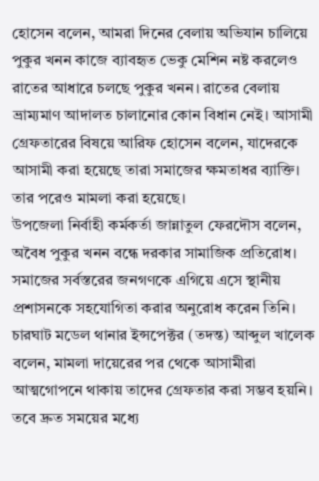হোসেন বলেন, আমরা দিনের বেলায় অভিযান চালিয়ে পুকুর খনন কাজে ব্যাবহৃত ভেকু মেশিন নষ্ট করলেও রাতের আধারে চলছে পুকুর খনন। রাতের বেলায় ভ্রাম্যমাণ আদালত চালানোর কোন বিধান নেই। আসামী গ্রেফতারের বিষয়ে আরিফ হোসেন বলেন, যাদেরকে আসামী করা হয়েছে তারা সমাজের ক্ষমতাধর ব্যাক্তি। তার পরেও মামলা করা হয়েছে।
উপজেলা নির্বাহী কর্মকর্তা জান্নাতুল ফেরদৌস বলেন, অবৈধ পুকুর খনন বন্ধে দরকার সামাজিক প্রতিরোধ। সমাজের সর্বস্তরের জনগণকে এগিয়ে এসে স্থানীয় প্রশাসনকে সহযোগিতা করার অনুরোধ করেন তিনি।
চারঘাট মডেল থানার ইন্সপেক্টর (তদন্ত) আব্দুল খালেক বলেন, মামলা দায়েরের পর থেকে আসামীরা আত্মগোপনে থাকায় তাদের গ্রেফতার করা সম্ভব হয়নি। তবে দ্রুত সময়ের মধ্যে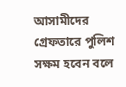আসামীদের গ্রেফতারে পুলিশ সক্ষম হবেন বলে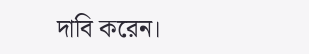দাবি করেন।